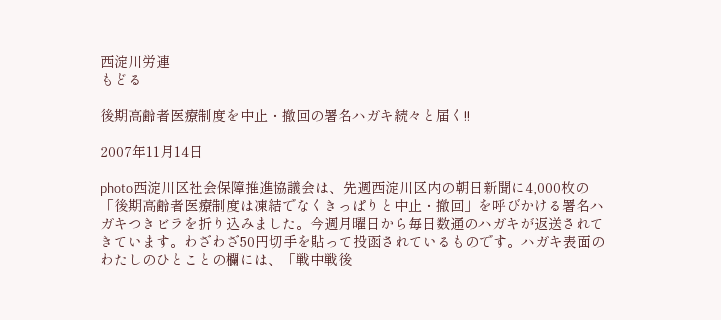西淀川労連
もどる

後期高齢者医療制度を中止・撤回の署名ハガキ続々と届く!!

2007年11月14日

photo西淀川区社会保障推進協議会は、先週西淀川区内の朝日新聞に4,000枚の「後期高齢者医療制度は凍結でなくきっぱりと中止・撤回」を呼びかける署名ハガキつきビラを折り込みました。今週月曜日から毎日数通のハガキが返送されてきています。わざわざ50円切手を貼って投函されているものです。ハガキ表面のわたしのひとことの欄には、「戦中戦後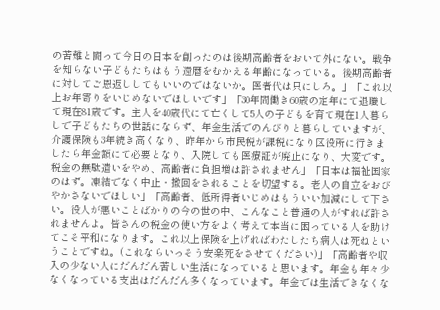の苦難と闘って今日の日本を創ったのは後期高齢者をおいて外にない。戦争を知らない子どもたちはもう還暦をむかえる年齢になっている。後期高齢者に対してご恩返ししてもいいのではないか。医者代は只にしろ。」「これ以上お年寄りをいじめないでほしいです」「30年間働き60歳の定年にて退職して現在81歳です。主人を40歳代にて亡くして5人の子どもを育て現在1人暮らしで子どもたちの世話にならず、年金生活でのんびりと暮らしていますが、介護保険も3年続き高くなり、昨年から市民税が課税になり区役所に行きましたら年金額にて必要となり、入院しても医療証が廃止になり、大変です。税金の無駄遣いをやめ、高齢者に負担増は許されません」「日本は福祉国家のはず。凍結でなく中止・撤回をされることを切望する。老人の自立をおびやかさないでほしい」「高齢者、低所得者いじめはもういい加減にして下さい。役人が悪いことばかりの今の世の中、こんなこと普通の人がすれば許されませんよ。皆さんの税金の使い方をよく考えて本当に困っている人を助けてこそ平和になります。これ以上保険を上げればわたしたち病人は死ねということですね。(これならいっそう安楽死をさせてください)」「高齢者や収入の少ない人にだんだん苦しい生活になっていると思います。年金も年々少なくなっている支出はだんだん多くなっています。年金では生活できなくな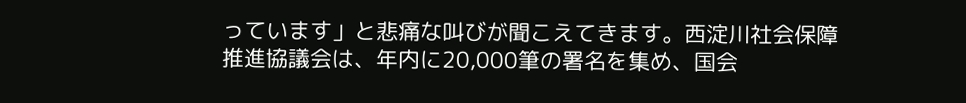っています」と悲痛な叫びが聞こえてきます。西淀川社会保障推進協議会は、年内に20,000筆の署名を集め、国会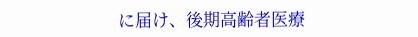に届け、後期高齢者医療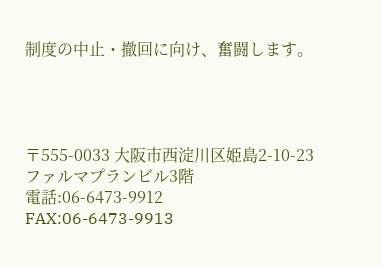制度の中止・撤回に向け、奮闘します。




〒555-0033 大阪市西淀川区姫島2-10-23 ファルマプランビル3階
電話:06-6473-9912 FAX:06-6473-9913